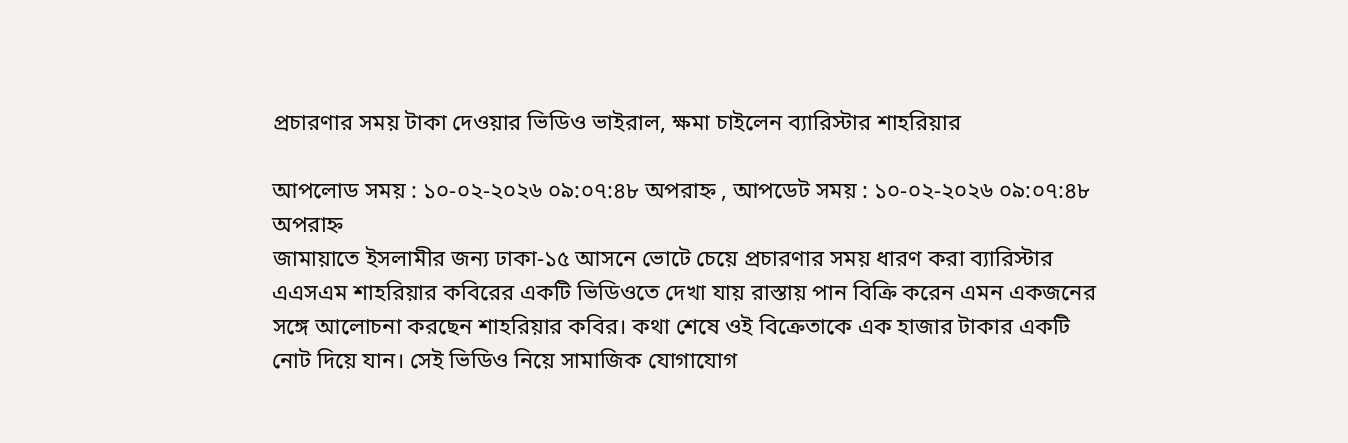প্রচারণার সময় টাকা দেওয়ার ভিডিও ভাইরাল, ক্ষমা চাইলেন ব্যারিস্টার শাহরিয়ার

আপলোড সময় : ১০-০২-২০২৬ ০৯:০৭:৪৮ অপরাহ্ন , আপডেট সময় : ১০-০২-২০২৬ ০৯:০৭:৪৮ অপরাহ্ন
জামায়াতে ইসলামীর জন্য ঢাকা-১৫ আসনে ভোটে চেয়ে প্রচারণার সময় ধারণ করা ব্যারিস্টার এএসএম শাহরিয়ার কবিরের একটি ভিডিওতে দেখা যায় রাস্তায় পান বিক্রি করেন এমন একজনের সঙ্গে আলোচনা করছেন শাহরিয়ার কবির। কথা শেষে ওই বিক্রেতাকে এক হাজার টাকার একটি নোট দিয়ে যান। সেই ভিডিও নিয়ে সামাজিক যোগাযোগ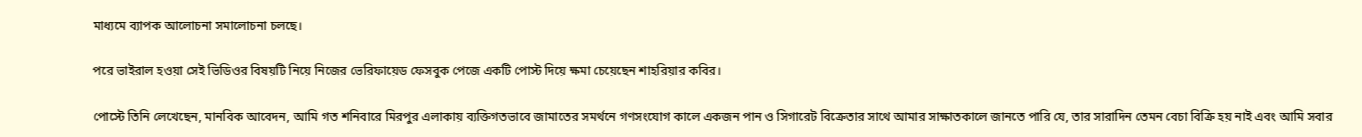মাধ্যমে ব্যাপক আলোচনা সমালোচনা চলছে।

পরে ভাইরাল হওয়া সেই ভিডিওর বিষয়টি নিয়ে নিজের ভেরিফায়েড ফেসবুক পেজে একটি পোস্ট দিয়ে ক্ষমা চেয়েছেন শাহরিয়ার কবির।

পোস্টে তিনি লেখেছেন, মানবিক আবেদন, আমি গত শনিবারে মিরপুর এলাকায় ব্যক্তিগতভাবে জামাতের সমর্থনে গণসংযোগ কালে একজন পান ও সিগারেট বিক্রেতার সাথে আমার সাক্ষাতকালে জানতে পারি যে, তার সারাদিন তেমন বেচা বিক্রি হয় নাই এবং আমি সবার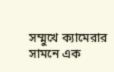সম্মুখে ক্যামেরার সামনে এক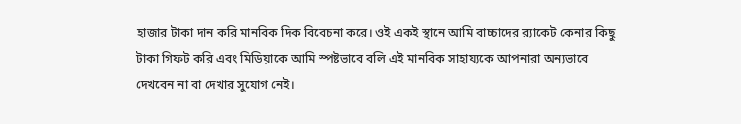হাজার টাকা দান করি মানবিক দিক বিবেচনা করে। ওই একই স্থানে আমি বাচ্চাদের র‍্যাকেট কেনার কিছু টাকা গিফট করি এবং মিডিয়াকে আমি স্পষ্টভাবে বলি এই মানবিক সাহায্যকে আপনারা অন্যভাবে দেখবেন না বা দেখার সুযোগ নেই।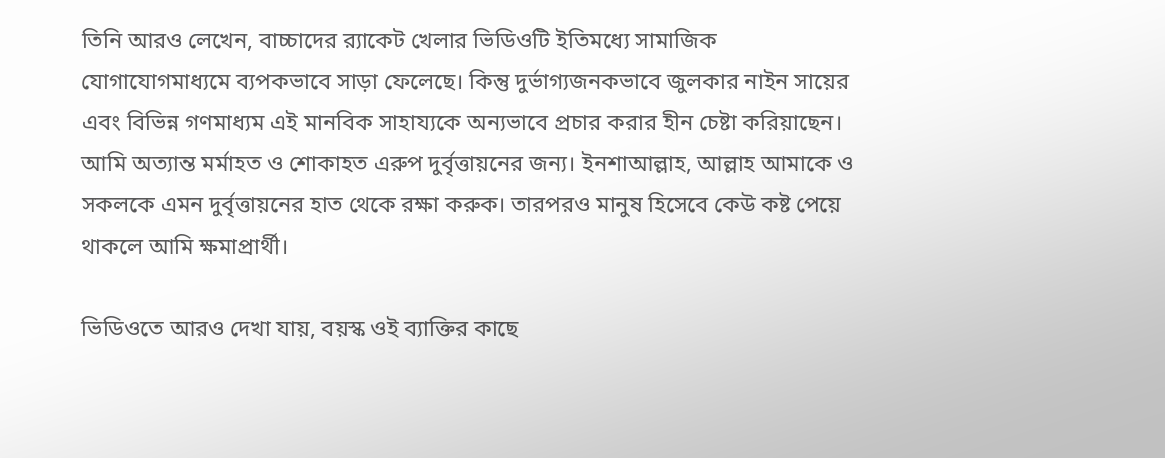তিনি আরও লেখেন, বাচ্চাদের র‍্যাকেট খেলার ভিডিওটি ইতিমধ্যে সামাজিক যোগাযোগমাধ্যমে ব্যপকভাবে সাড়া ফেলেছে। কিন্তু দুর্ভাগ্যজনকভাবে জুলকার নাইন সায়ের এবং বিভিন্ন গণমাধ্যম এই মানবিক সাহায্যকে অন্যভাবে প্রচার করার হীন চেষ্টা করিয়াছেন। আমি অত্যান্ত মর্মাহত ও শোকাহত এরুপ দুর্বৃত্তায়নের জন্য। ইনশাআল্লাহ, আল্লাহ আমাকে ও সকলকে এমন দুর্বৃত্তায়নের হাত থেকে রক্ষা করুক। তারপরও মানুষ হিসেবে কেউ কষ্ট পেয়ে থাকলে আমি ক্ষমাপ্রার্থী।

ভিডিওতে আরও দেখা যায়, বয়স্ক ওই ব্যাক্তির কাছে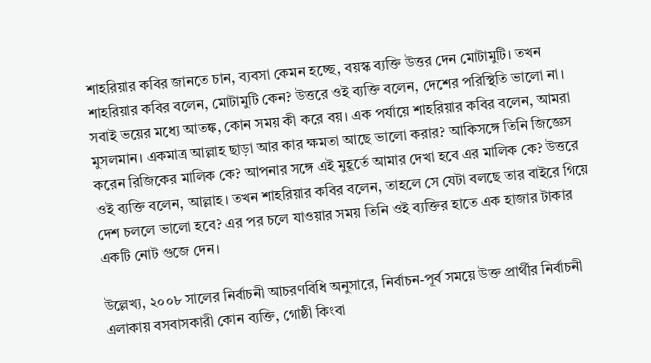শাহরিয়ার কবির জানতে চান, ব্যবসা কেমন হচ্ছে, বয়স্ক ব্যক্তি উত্তর দেন মোটামুটি। তখন শাহরিয়ার কবির বলেন, মোটামুটি কেন? উত্তরে ওই ব্যক্তি বলেন, দেশের পরিস্থিতি ভালো না। সবাই ভয়ের মধ্যে আতঙ্ক, কোন সময় কী করে বয়। এক পর্যায়ে শাহরিয়ার কবির বলেন, আমরা মুসলমান। একমাত্র আল্লাহ ছাড়া আর কার ক্ষমতা আছে ভালো করার? আকিসঙ্গে তিনি জিজ্ঞেস করেন রিজিকের মালিক কে? আপনার সঙ্গে এই মুহূর্তে আমার দেখা হবে এর মালিক কে? উত্তরে ওই ব্যক্তি বলেন, আল্লাহ। তখন শাহরিয়ার কবির বলেন, তাহলে সে যেটা বলছে তার বাইরে গিয়ে দেশ চললে ভালো হবে? এর পর চলে যাওয়ার সময় তিনি ওই ব্যক্তির হাতে এক হাজার টাকার একটি নোট গুজে দেন।

উল্লেখ্য, ২০০৮ সালের নির্বাচনী আচরণবিধি অনুসারে, নির্বাচন-পূর্ব সময়ে উক্ত প্রার্থীর নির্বাচনী এলাকায় বসবাসকারী কোন ব্যক্তি, গোষ্ঠী কিংবা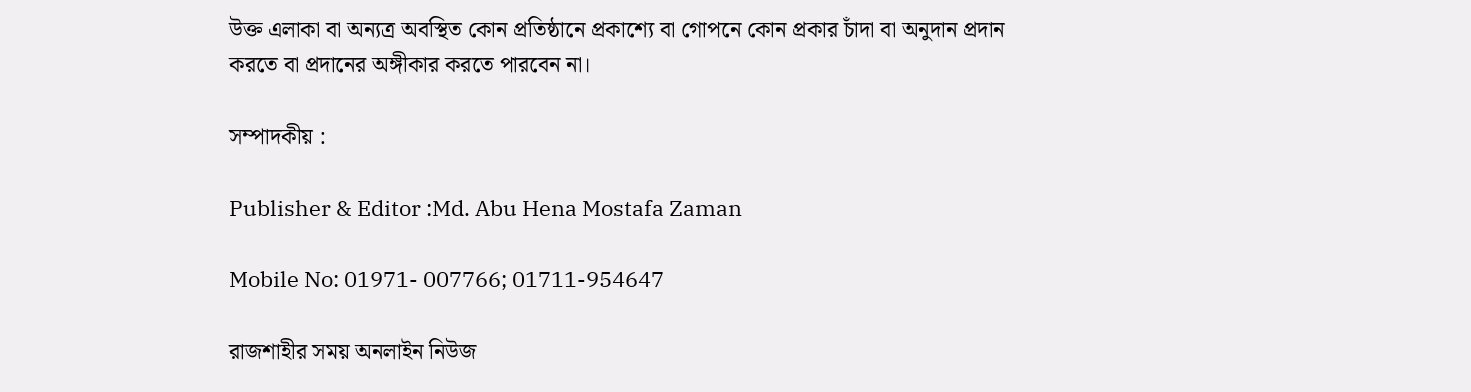উক্ত এলাকা বা অন্যত্র অবস্থিত কোন প্রতিষ্ঠানে প্রকাশ্যে বা গোপনে কোন প্রকার চাঁদা বা অনুদান প্রদান করতে বা প্রদানের অঙ্গীকার করতে পারবেন না।

সম্পাদকীয় :

Publisher & Editor :Md. Abu Hena Mostafa Zaman

Mobile No: 01971- 007766; 01711-954647

রাজশাহীর সময় অনলাইন নিউজ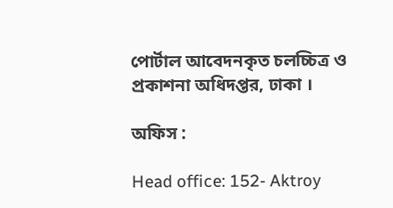পোর্টাল আবেদনকৃত চলচ্চিত্র ও প্রকাশনা অধিদপ্তর, ঢাকা ।

অফিস :

Head office: 152- Aktroy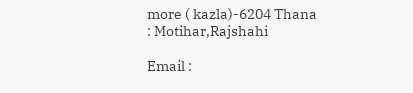more ( kazla)-6204 Thana : Motihar,Rajshahi

Email :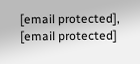[email protected],                    [email protected]